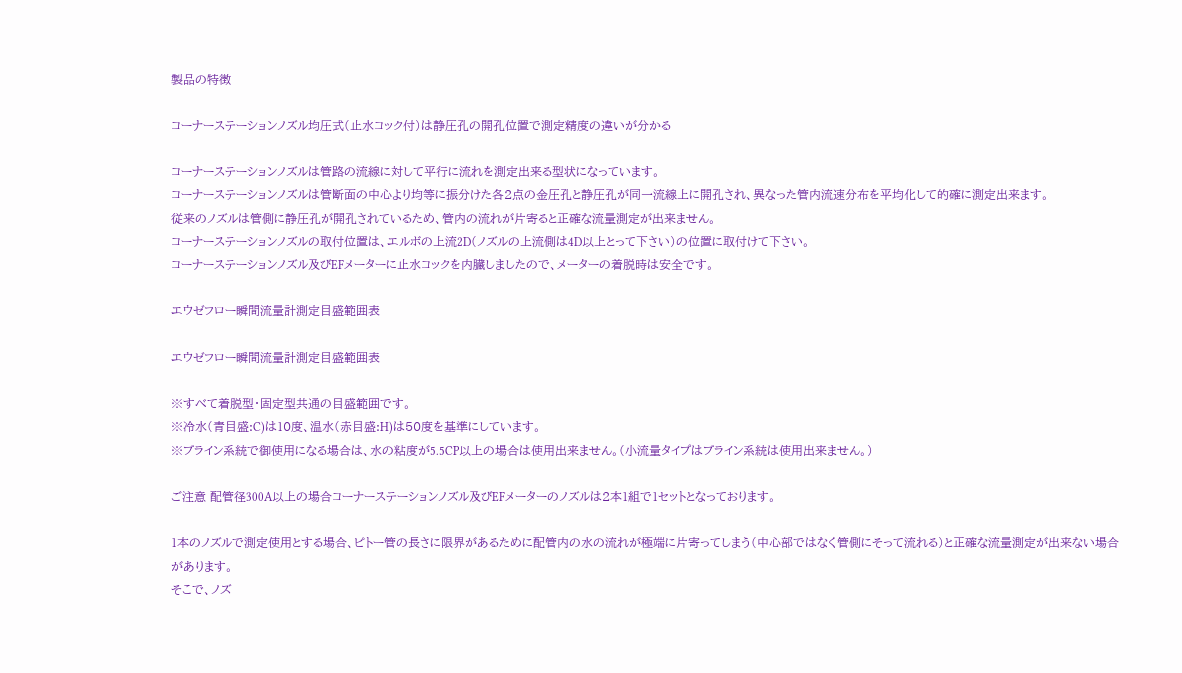製品の特徴

コーナーステーションノズル均圧式(止水コック付)は静圧孔の開孔位置で測定精度の違いが分かる

コーナーステーションノズルは管路の流線に対して平行に流れを測定出来る型状になっています。
コーナーステーションノズルは管断面の中心より均等に振分けた各2点の金圧孔と静圧孔が同一流線上に開孔され、異なった管内流速分布を平均化して的確に測定出来ます。
従来のノズルは管側に静圧孔が開孔されているため、管内の流れが片寄ると正確な流量測定が出来ません。
コーナーステーションノズルの取付位置は、エルボの上流2D(ノズルの上流側は4D以上とって下さい)の位置に取付けて下さい。
コーナーステーションノズル及びEFメーターに止水コックを内臓しましたので、メーターの着脱時は安全です。

エウゼフロー瞬間流量計測定目盛範囲表

エウゼフロー瞬間流量計測定目盛範囲表

※すべて着脱型・固定型共通の目盛範囲です。
※冷水(青目盛:C)は10度、温水(赤目盛:H)は50度を基準にしています。
※ブライン系統で御使用になる場合は、水の粘度が5.5CP以上の場合は使用出来ません。(小流量タイプはブライン系統は使用出来ません。)

ご注意 配管径300A以上の場合コーナーステーションノズル及びEFメーターのノズルは2本1組で1セットとなっております。

1本のノズルで測定使用とする場合、ピトー管の長さに限界があるために配管内の水の流れが極端に片寄ってしまう(中心部ではなく管側にそって流れる)と正確な流量測定が出来ない場合があります。
そこで、ノズ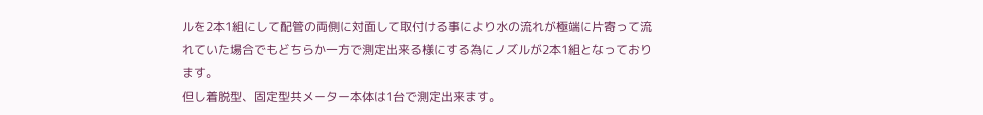ルを2本1組にして配管の両側に対面して取付ける事により水の流れが極端に片寄って流れていた場合でもどちらか一方で測定出来る様にする為にノズルが2本1組となっております。
但し着脱型、固定型共メーター本体は1台で測定出来ます。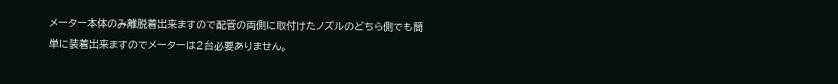メーター本体のみ離脱着出来ますので配管の両側に取付けたノズルのどちら側でも簡単に装着出来ますのでメーターは2台必要ありません。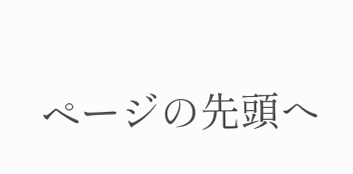ページの先頭へ